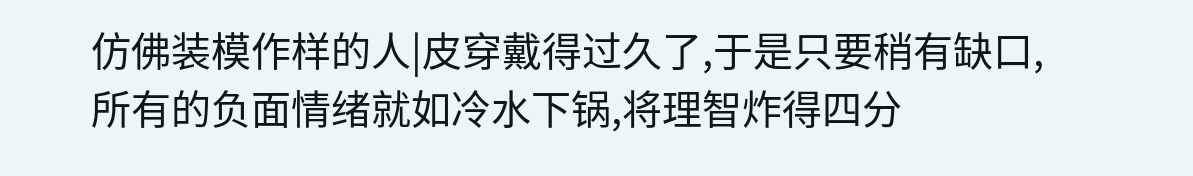仿佛装模作样的人|皮穿戴得过久了,于是只要稍有缺口,所有的负面情绪就如冷水下锅,将理智炸得四分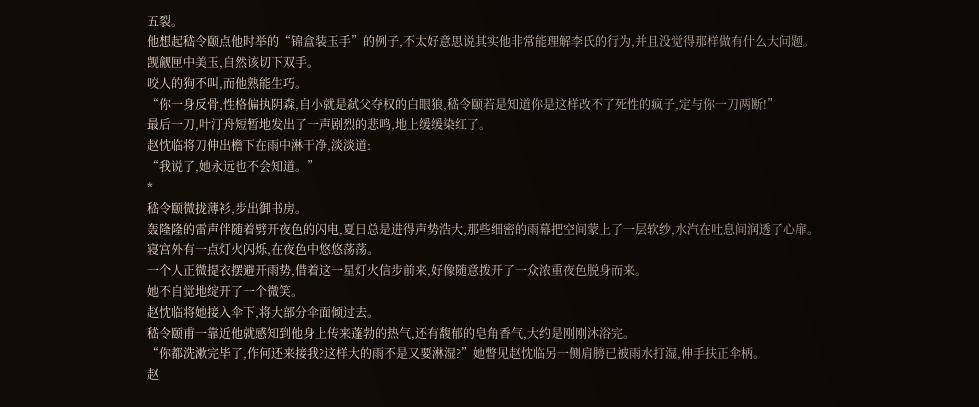五裂。
他想起嵇令颐点他时举的“锦盒装玉手”的例子,不太好意思说其实他非常能理解李氏的行为,并且没觉得那样做有什么大问题。
觊觎匣中美玉,自然该切下双手。
咬人的狗不叫,而他熟能生巧。
“你一身反骨,性格偏执阴森,自小就是弑父夺权的白眼狼,嵇令颐若是知道你是这样改不了死性的疯子,定与你一刀两断!”
最后一刀,叶汀舟短暂地发出了一声剧烈的悲鸣,地上缓缓染红了。
赵忱临将刀伸出檐下在雨中淋干净,淡淡道:
“我说了,她永远也不会知道。”
*
嵇令颐微拢薄衫,步出御书房。
轰隆隆的雷声伴随着劈开夜色的闪电,夏日总是进得声势浩大,那些细密的雨幕把空间蒙上了一层软纱,水汽在吐息间润透了心扉。
寝宫外有一点灯火闪烁,在夜色中悠悠荡荡。
一个人正微提衣摆避开雨势,借着这一星灯火信步前来,好像随意拨开了一众浓重夜色脱身而来。
她不自觉地绽开了一个微笑。
赵忱临将她接入伞下,将大部分伞面倾过去。
嵇令颐甫一靠近他就感知到他身上传来蓬勃的热气,还有馥郁的皂角香气,大约是刚刚沐浴完。
“你都洗漱完毕了,作何还来接我?这样大的雨不是又要淋湿?”她瞥见赵忱临另一侧肩膀已被雨水打湿,伸手扶正伞柄。
赵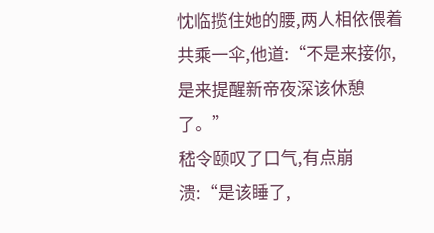忱临揽住她的腰,两人相依偎着共乘一伞,他道:“不是来接你,是来提醒新帝夜深该休憩了。”
嵇令颐叹了口气,有点崩溃:“是该睡了,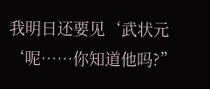我明日还要见‘武状元‘呢……你知道他吗?”